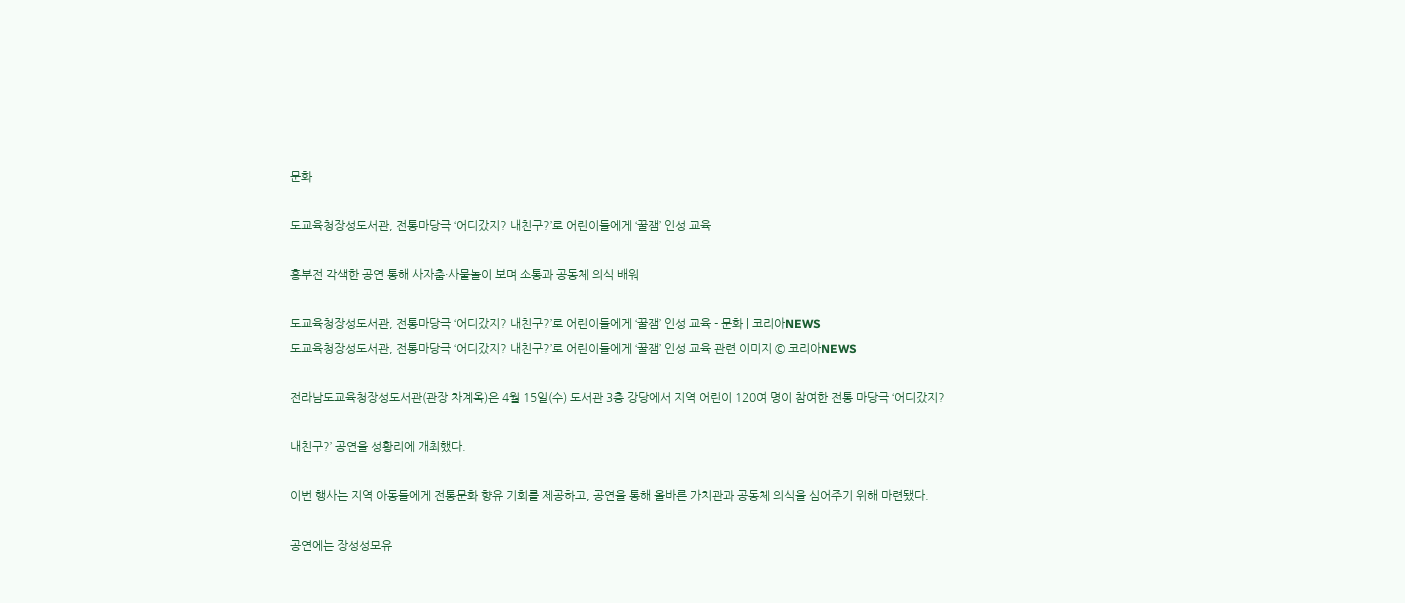문화

도교육청장성도서관, 전통마당극 ‘어디갔지? 내친구?’로 어린이들에게 ‘꿀잼’ 인성 교육

흥부전 각색한 공연 통해 사자춤·사물놀이 보며 소통과 공동체 의식 배워

도교육청장성도서관, 전통마당극 ‘어디갔지? 내친구?’로 어린이들에게 ‘꿀잼’ 인성 교육 - 문화 | 코리아NEWS
도교육청장성도서관, 전통마당극 ‘어디갔지? 내친구?’로 어린이들에게 ‘꿀잼’ 인성 교육 관련 이미지 © 코리아NEWS

전라남도교육청장성도서관(관장 차계옥)은 4월 15일(수) 도서관 3층 강당에서 지역 어린이 120여 명이 참여한 전통 마당극 ‘어디갔지?

내친구?’ 공연을 성황리에 개최했다.

이번 행사는 지역 아동들에게 전통문화 향유 기회를 제공하고, 공연을 통해 올바른 가치관과 공동체 의식을 심어주기 위해 마련됐다.

공연에는 장성성모유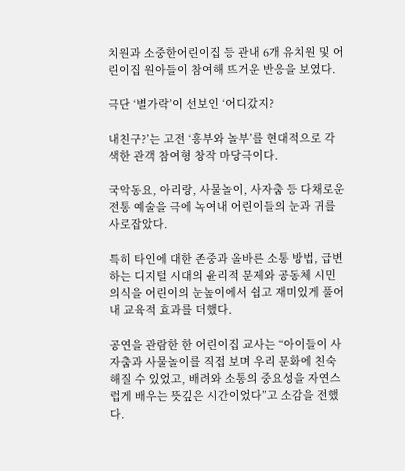치원과 소중한어린이집 등 관내 6개 유치원 및 어린이집 원아들이 참여해 뜨거운 반응을 보였다.

극단 ‘별가락’이 선보인 ‘어디갔지?

내친구?’는 고전 ‘흥부와 놀부’를 현대적으로 각색한 관객 참여형 창작 마당극이다.

국악동요, 아리랑, 사물놀이, 사자춤 등 다채로운 전통 예술을 극에 녹여내 어린이들의 눈과 귀를 사로잡았다.

특히 타인에 대한 존중과 올바른 소통 방법, 급변하는 디지털 시대의 윤리적 문제와 공동체 시민의식을 어린이의 눈높이에서 쉽고 재미있게 풀어내 교육적 효과를 더했다.

공연을 관람한 한 어린이집 교사는 “아이들이 사자춤과 사물놀이를 직접 보며 우리 문화에 친숙해질 수 있었고, 배려와 소통의 중요성을 자연스럽게 배우는 뜻깊은 시간이었다”고 소감을 전했다.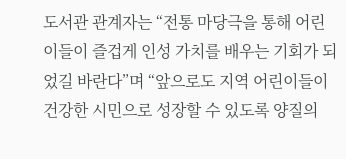도서관 관계자는 “전통 마당극을 통해 어린이들이 즐겁게 인성 가치를 배우는 기회가 되었길 바란다”며 “앞으로도 지역 어린이들이 건강한 시민으로 성장할 수 있도록 양질의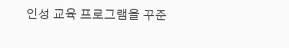인성 교육 프로그램을 꾸준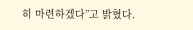히 마련하겠다”고 밝혔다.